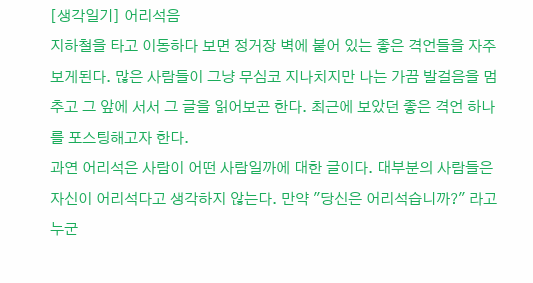[생각일기] 어리석음
지하철을 타고 이동하다 보면 정거장 벽에 붙어 있는 좋은 격언들을 자주 보게된다. 많은 사람들이 그냥 무심코 지나치지만 나는 가끔 발걸음을 멈추고 그 앞에 서서 그 글을 읽어보곤 한다. 최근에 보았던 좋은 격언 하나를 포스팅해고자 한다.
과연 어리석은 사람이 어떤 사람일까에 대한 글이다. 대부분의 사람들은 자신이 어리석다고 생각하지 않는다. 만약 "당신은 어리석습니까?" 라고 누군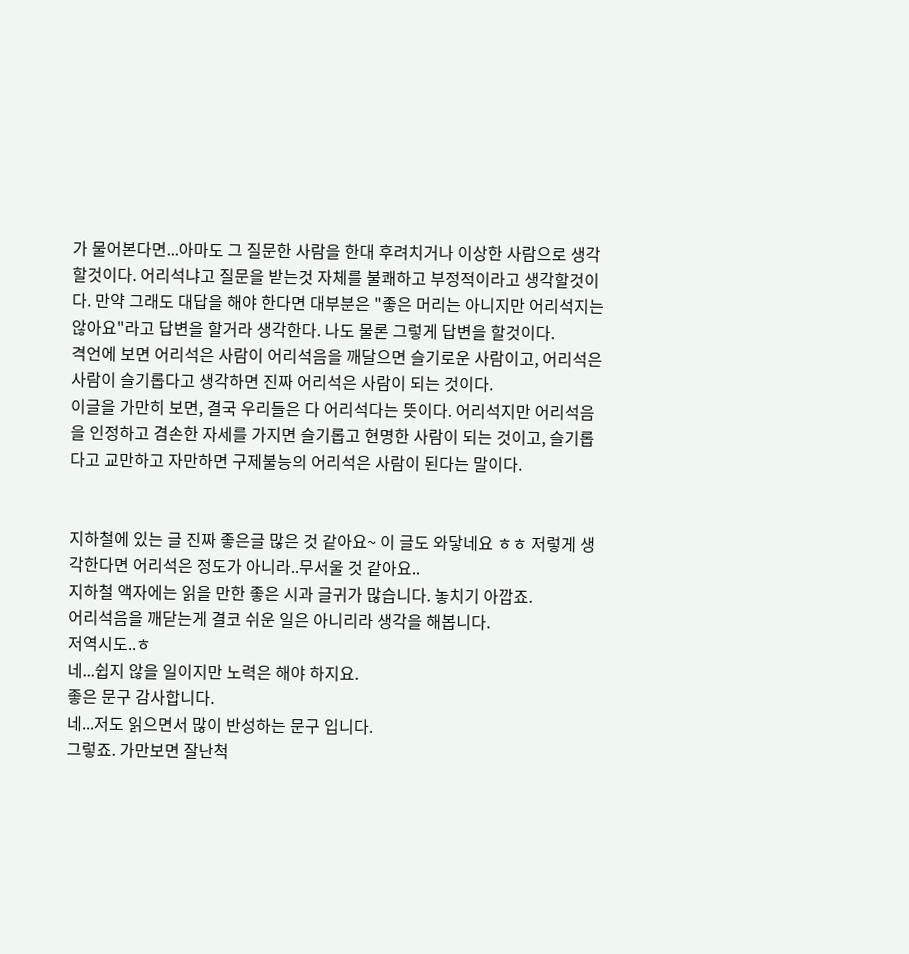가 물어본다면...아마도 그 질문한 사람을 한대 후려치거나 이상한 사람으로 생각할것이다. 어리석냐고 질문을 받는것 자체를 불쾌하고 부정적이라고 생각할것이다. 만약 그래도 대답을 해야 한다면 대부분은 "좋은 머리는 아니지만 어리석지는 않아요"라고 답변을 할거라 생각한다. 나도 물론 그렇게 답변을 할것이다.
격언에 보면 어리석은 사람이 어리석음을 깨달으면 슬기로운 사람이고, 어리석은 사람이 슬기롭다고 생각하면 진짜 어리석은 사람이 되는 것이다.
이글을 가만히 보면, 결국 우리들은 다 어리석다는 뜻이다. 어리석지만 어리석음을 인정하고 겸손한 자세를 가지면 슬기롭고 현명한 사람이 되는 것이고, 슬기롭다고 교만하고 자만하면 구제불능의 어리석은 사람이 된다는 말이다.


지하철에 있는 글 진짜 좋은글 많은 것 같아요~ 이 글도 와닿네요 ㅎㅎ 저렇게 생각한다면 어리석은 정도가 아니라..무서울 것 같아요..
지하철 액자에는 읽을 만한 좋은 시과 글귀가 많습니다. 놓치기 아깝죠.
어리석음을 깨닫는게 결코 쉬운 일은 아니리라 생각을 해봅니다.
저역시도..ㅎ
네...쉽지 않을 일이지만 노력은 해야 하지요.
좋은 문구 감사합니다.
네...저도 읽으면서 많이 반성하는 문구 입니다.
그렇죠. 가만보면 잘난척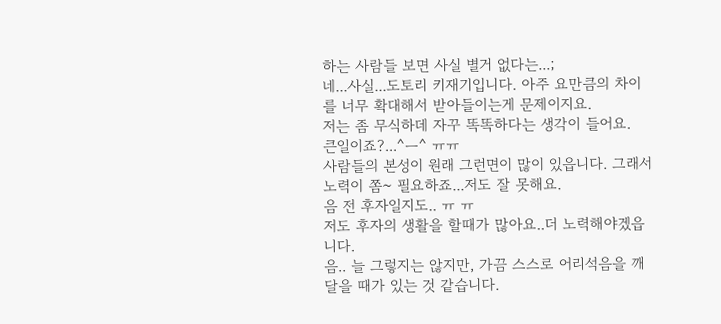하는 사람들 보면 사실 별거 없다는...;
네...사실...도토리 키재기입니다. 아주 요만큼의 차이를 너무 확대해서 받아들이는게 문제이지요.
저는 좀 무식하데 자꾸 똑똑하다는 생각이 들어요.
큰일이죠?...^ㅡ^ ㅠㅠ
사람들의 본성이 원래 그런면이 많이 있읍니다. 그래서 노력이 쫌~ 필요하죠...저도 잘 못해요.
음 전 후자일지도.. ㅠ ㅠ
저도 후자의 생활을 할때가 많아요..더 노력해야겠읍니다.
음.. 늘 그렇지는 않지만, 가끔 스스로 어리석음을 깨달을 때가 있는 것 같습니다.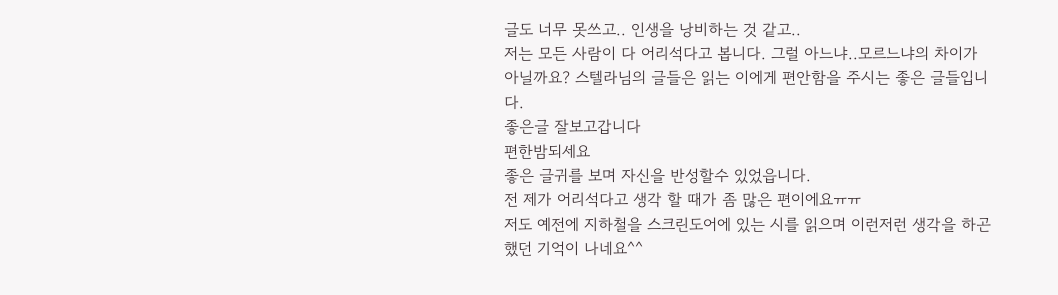글도 너무 못쓰고.. 인생을 낭비하는 것 같고..
저는 모든 사람이 다 어리석다고 봅니다. 그럴 아느냐..모르느냐의 차이가 아닐까요? 스텔라님의 글들은 읽는 이에게 편안함을 주시는 좋은 글들입니다.
좋은글 잘보고갑니다
편한밤되세요
좋은 글귀를 보며 자신을 반성할수 있었읍니다.
전 제가 어리석다고 생각 할 때가 좀 많은 편이에요ㅠㅠ
저도 예전에 지하철을 스크린도어에 있는 시를 읽으며 이런저런 생각을 하곤 했던 기억이 나네요^^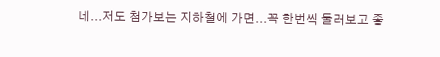네...저도 첨가보는 지하철에 가면...꼭 한번씩 둘러보고 좋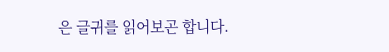은 글귀를 읽어보곤 합니다.